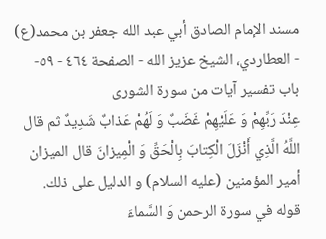مسند الإمام الصادق أبي عبد الله جعفر بن محمد(ع) - العطاردي، الشيخ عزيز الله - الصفحة ٤٦٤ - ٥٩- باب تفسير آيات من سورة الشورى
عِنْدَ رَبِّهِمْ وَ عَلَيْهِمْ غَضَبٌ وَ لَهُمْ عَذابٌ شَدِيدٌ ثم قال اللَّهُ الَّذِي أَنْزَلَ الْكِتابَ بِالْحَقِّ وَ الْمِيزانَ قال الميزان أمير المؤمنين (عليه السلام) و الدليل على ذلك.
قوله في سورة الرحمن وَ السَّماءَ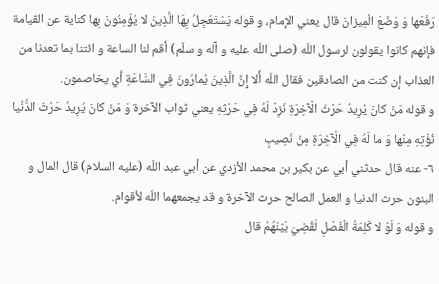رَفَعَها وَ وَضَعَ الْمِيزانَ قال يعني الإمام، و قوله يَسْتَعْجِلُ بِهَا الَّذِينَ لا يُؤْمِنُونَ بِها كناية عن القيامة فإنهم كانوا يقولون لرسول اللّه (صلى اللّه عليه و آله و سلّم) أقم لنا الساعة و ائتنا بما تعدنا من العذاب إن كنت من الصادقين فقال اللّه أَلا إِنَّ الَّذِينَ يُمارُونَ فِي السَّاعَةِ أي يخاصمون.
و قوله مَنْ كانَ يُرِيدُ حَرْثَ الْآخِرَةِ نَزِدْ لَهُ فِي حَرْثِهِ يعني ثواب الآخرة وَ مَنْ كانَ يُرِيدُ حَرْثَ الدُّنْيا نُؤْتِهِ مِنْها وَ ما لَهُ فِي الْآخِرَةِ مِنْ نَصِيبٍ
٦- عنه قال حدثني أبي عن بكير بن محمد الأزدي عن أبي عبد اللّه (عليه السلام) قال المال و البنون حرث الدنيا و العمل الصالح حرث الآخرة و قد يجمعهما اللّه لأقوام.
و قوله وَ لَوْ لا كَلِمَةُ الْفَصْلِ لَقُضِيَ بَيْنَهُمْ قال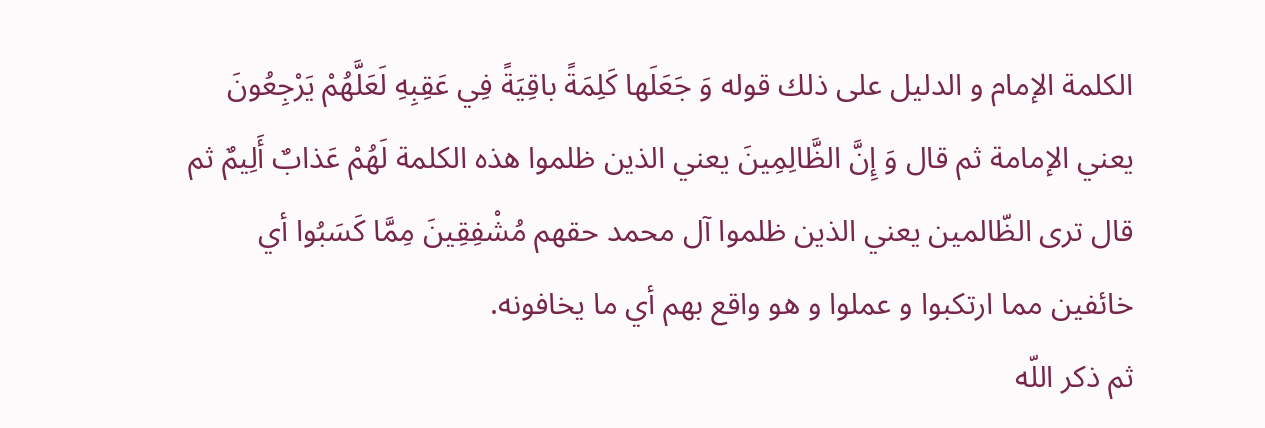الكلمة الإمام و الدليل على ذلك قوله وَ جَعَلَها كَلِمَةً باقِيَةً فِي عَقِبِهِ لَعَلَّهُمْ يَرْجِعُونَ يعني الإمامة ثم قال وَ إِنَّ الظَّالِمِينَ يعني الذين ظلموا هذه الكلمة لَهُمْ عَذابٌ أَلِيمٌ ثم قال ترى الظّالمين يعني الذين ظلموا آل محمد حقهم مُشْفِقِينَ مِمَّا كَسَبُوا أي خائفين مما ارتكبوا و عملوا و هو واقع بهم أي ما يخافونه.
ثم ذكر اللّه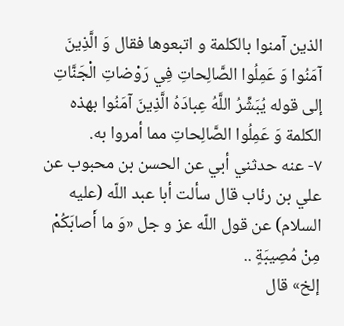الذين آمنوا بالكلمة و اتبعوها فقال وَ الَّذِينَ آمَنُوا وَ عَمِلُوا الصَّالِحاتِ فِي رَوْضاتِ الْجَنَّاتِ إلى قوله يُبَشِّرُ اللَّهُ عِبادَهُ الَّذِينَ آمَنُوا بهذه الكلمة وَ عَمِلُوا الصَّالِحاتِ مما أمروا به.
٧- عنه حدثني أبي عن الحسن بن محبوب عن علي بن رئاب قال سألت أبا عبد اللّه (عليه السلام) عن قول اللّه عز و جل «وَ ما أَصابَكُمْ مِنْ مُصِيبَةٍ ..
إلخ» قال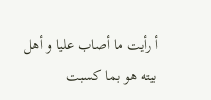أ رأيت ما أصاب عليا و أهل بيته هو بما كسبت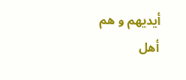أيديهم و هم أهل